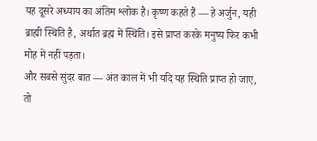यह दूसरे अध्याय का अंतिम श्लोक है। कृष्ण कहते हैं — हे अर्जुन, यही ब्राह्मी स्थिति है, अर्थात ब्रह्म में स्थिति। इसे प्राप्त करके मनुष्य फिर कभी मोह में नहीं पड़ता।
और सबसे सुंदर बात — अंत काल में भी यदि यह स्थिति प्राप्त हो जाए, तो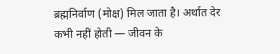ब्रह्मनिर्वाण (मोक्ष) मिल जाता है। अर्थात देर कभी नहीं होती — जीवन के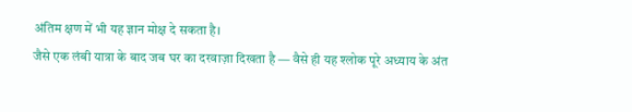अंतिम क्षण में भी यह ज्ञान मोक्ष दे सकता है।
जैसे एक लंबी यात्रा के बाद जब घर का दरवाज़ा दिखता है — वैसे ही यह श्लोक पूरे अध्याय के अंत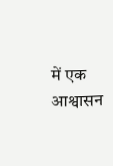में एक आश्वासन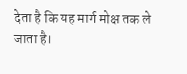देता है कि यह मार्ग मोक्ष तक ले जाता है।